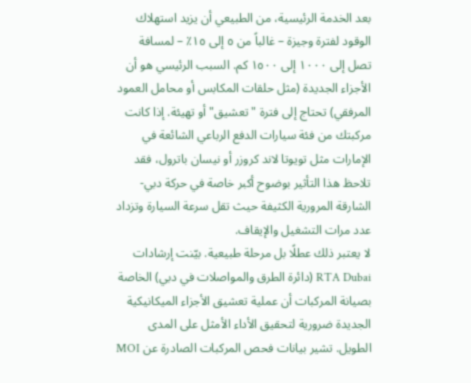بعد الخدمة الرئيسية، من الطبيعي أن يزيد استهلاك الوقود لفترة وجيزة – غالباً من ٥ إلى ١٥٪ – لمسافة تصل إلى ١٠٠٠ إلى ١٥٠٠ كم. السبب الرئيسي هو أن الأجزاء الجديدة (مثل حلقات المكابس أو محامل العمود المرفقي) تحتاج إلى فترة "تعشيق" أو تهيئة. إذا كانت مركبتك من فئة سيارات الدفع الرباعي الشائعة في الإمارات مثل تويوتا لاند كروزر أو نيسان باترول، فقد تلاحظ هذا التأثير بوضوح أكبر خاصة في حركة دبي-الشارقة المرورية الكثيفة حيث تقل سرعة السيارة وتزداد عدد مرات التشغيل والإيقاف.
لا يعتبر ذلك عطلًا بل مرحلة طبيعية. بيّنت إرشادات RTA Dubai (دائرة الطرق والمواصلات في دبي) الخاصة بصيانة المركبات أن عملية تعشيق الأجزاء الميكانيكية الجديدة ضرورية لتحقيق الأداء الأمثل على المدى الطويل. تشير بيانات فحص المركبات الصادرة عن MOI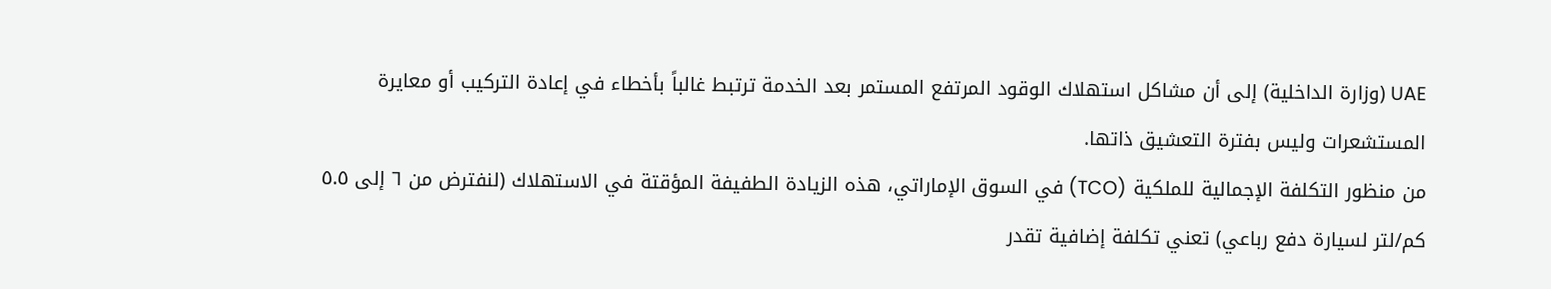UAE (وزارة الداخلية) إلى أن مشاكل استهلاك الوقود المرتفع المستمر بعد الخدمة ترتبط غالباً بأخطاء في إعادة التركيب أو معايرة المستشعرات وليس بفترة التعشيق ذاتها.
من منظور التكلفة الإجمالية للملكية (TCO) في السوق الإماراتي، هذه الزيادة الطفيفة المؤقتة في الاستهلاك (لنفترض من ٦ إلى ٥.٥ كم/لتر لسيارة دفع رباعي) تعني تكلفة إضافية تقدر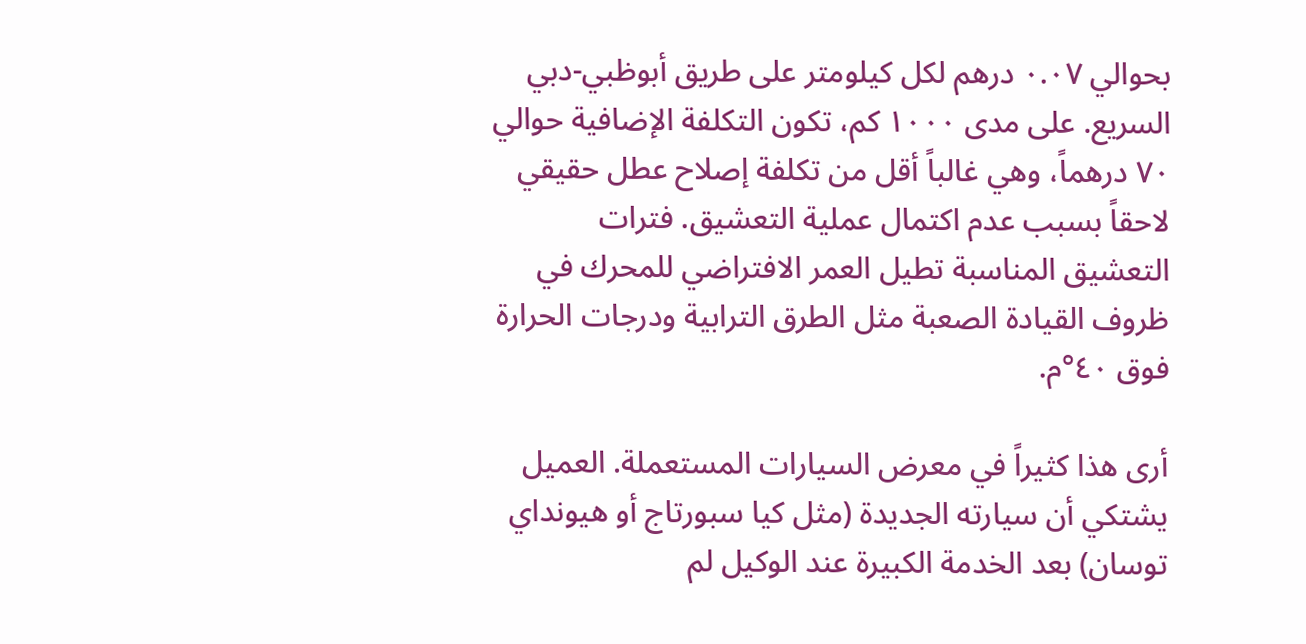بحوالي ٠.٠٧ درهم لكل كيلومتر على طريق أبوظبي-دبي السريع. على مدى ١٠٠٠ كم، تكون التكلفة الإضافية حوالي ٧٠ درهماً، وهي غالباً أقل من تكلفة إصلاح عطل حقيقي لاحقاً بسبب عدم اكتمال عملية التعشيق. فترات التعشيق المناسبة تطيل العمر الافتراضي للمحرك في ظروف القيادة الصعبة مثل الطرق الترابية ودرجات الحرارة فوق ٤٠°م.

أرى هذا كثيراً في معرض السيارات المستعملة. العميل يشتكي أن سيارته الجديدة (مثل كيا سبورتاج أو هيونداي توسان) بعد الخدمة الكبيرة عند الوكيل لم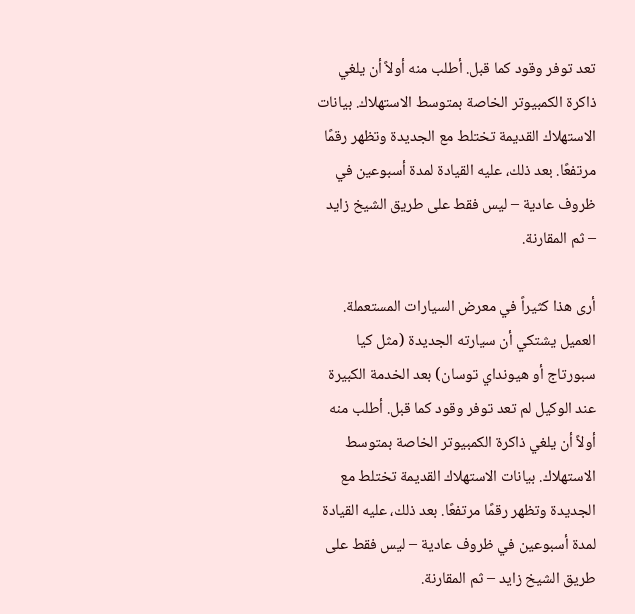تعد توفر وقود كما قبل. أطلب منه أولاً أن يلغي ذاكرة الكمبيوتر الخاصة بمتوسط الاستهلاك. بيانات الاستهلاك القديمة تختلط مع الجديدة وتظهر رقمًا مرتفعًا. بعد ذلك، عليه القيادة لمدة أسبوعين في ظروف عادية – ليس فقط على طريق الشيخ زايد – ثم المقارنة.

أرى هذا كثيراً في معرض السيارات المستعملة. العميل يشتكي أن سيارته الجديدة (مثل كيا سبورتاج أو هيونداي توسان) بعد الخدمة الكبيرة عند الوكيل لم تعد توفر وقود كما قبل. أطلب منه أولاً أن يلغي ذاكرة الكمبيوتر الخاصة بمتوسط الاستهلاك. بيانات الاستهلاك القديمة تختلط مع الجديدة وتظهر رقمًا مرتفعًا. بعد ذلك، عليه القيادة لمدة أسبوعين في ظروف عادية – ليس فقط على طريق الشيخ زايد – ثم المقارنة.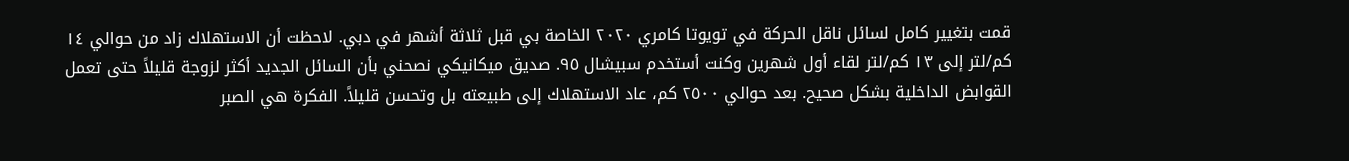قمت بتغيير كامل لسائل ناقل الحركة في تويوتا كامري ٢٠٢٠ الخاصة بي قبل ثلاثة أشهر في دبي. لاحظت أن الاستهلاك زاد من حوالي ١٤ كم/لتر إلى ١٣ كم/لتر لقاء أول شهرين وكنت أستخدم سبيشال ٩٥. صديق ميكانيكي نصحني بأن السائل الجديد أكثر لزوجة قليلاً حتى تعمل القوابض الداخلية بشكل صحيح. بعد حوالي ٢٥٠٠ كم، عاد الاستهلاك إلى طبيعته بل وتحسن قليلاً. الفكرة هي الصبر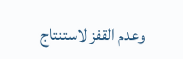وعدم القفز لاستنتاج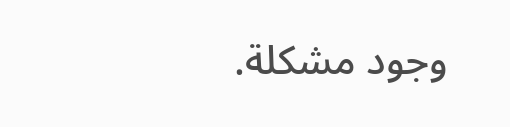وجود مشكلة.